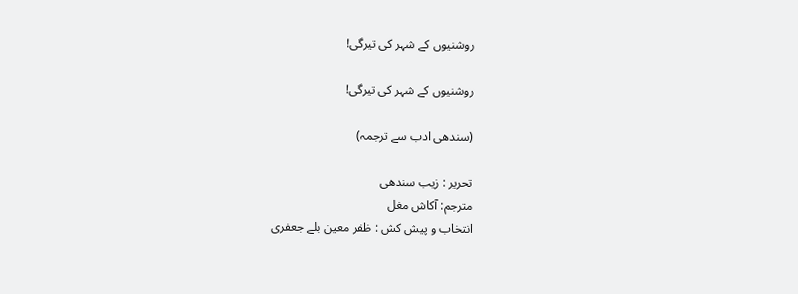روشنیوں کے شہر کی تیرگی!

روشنیوں کے شہر کی تیرگی!

(سندھی ادب سے ترجمہ)

تحریر : زيب سندھی
مترجم: آکاش مغل
انتخاب و پیش کش : ظفر معین بلے جعفری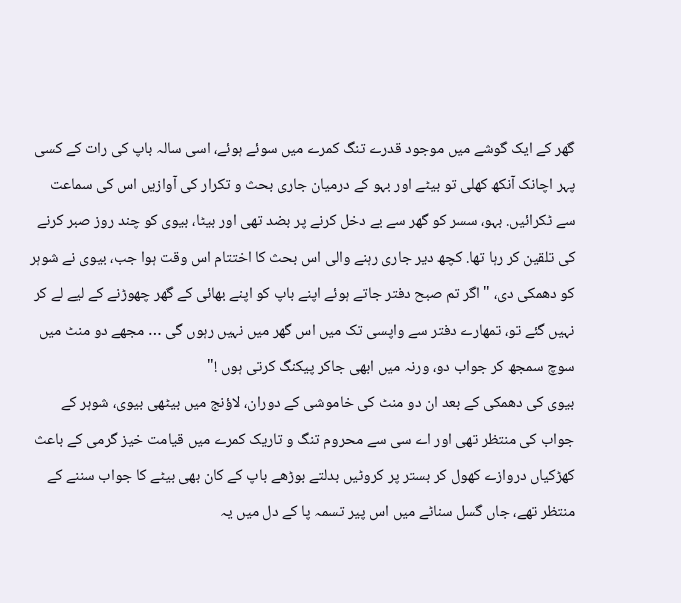گھر کے ایک گوشے میں موجود قدرے تنگ کمرے میں سوئے ہوئے، اسی سالہ باپ کی رات کے کسی پہر اچانک آنکھ کھلی تو بیٹے اور بہو کے درمیان جاری بحث و تکرار کی آوازیں اس کی سماعت سے ٹکرائیں. بہو، سسر کو گھر سے بے دخل کرنے پر بضد تھی اور بیٹا، بیوی کو چند روز صبر کرنے کی تلقین کر رہا تھا. کچھ دیر جاری رہنے والی اس بحث کا اختتام اس وقت ہوا جب، بیوی نے شوہر کو دھمکی دی، "اگر تم صبح دفتر جاتے ہوئے اپنے باپ کو اپنے بھائی کے گھر چھوڑنے کے لیے لے کر نہیں گئے تو، تمھارے دفتر سے واپسی تک میں اس گھر میں نہیں رہوں گی … مجھے دو منٹ میں سوچ سمجھ کر جواب دو، ورنہ میں ابھی جاکر پیکنگ کرتی ہوں !"
بیوی کی دھمکی کے بعد ان دو منٹ کی خاموشی کے دوران، لاؤنج میں بیٹھی بیوی، شوہر کے جواب کی منتظر تھی اور اے سی سے محروم تنگ و تاریک کمرے میں قیامت خیز گرمی کے باعث کھڑکیاں دروازے کھول کر بستر پر کروٹیں بدلتے بوڑھے باپ کے کان بھی بیٹے کا جواب سننے کے منتظر تھے، جاں گسل سناٹے میں اس پیر تسمہ پا کے دل میں یہ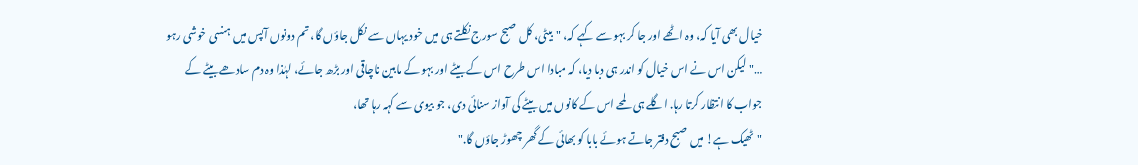خیال بھی آیا کہ، وہ اٹھے اور جا کر بہو سے کہے کہ، "بیٹی، کل صبح سورج نکلتے ہی میں خود یہاں سے نکل جاؤں گا، تم دونوں آپس میں ہنسی خوشی رہو …" لیکن اس نے اس خیال کو اندر ہی دبا دیا، کہ مبادا اس طرح اس کے بیٹے اور بہو کے مابین ناچاقی اور بڑھ جائے، لہٰذا وہ دم سادھے بیٹے کے جواب کا انتظار کرتا رہا. اگلے ہی لمحے اس کے کانوں میں بیٹے کی آواز سنائی دی، جو بیوی سے کہہ رہا تھا،
"ٹھیک ہے! میں صبح دفتر جاتے ہوئے بابا کو بھائی کے گھر چھوڑ جاؤں گا."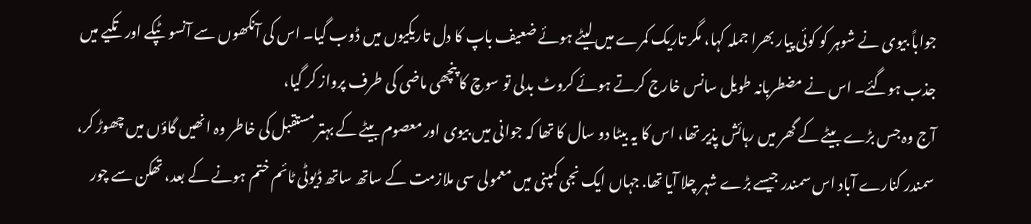جواباً بیوی نے شوہر کو کوئی پیار بھرا جملہ کہا، مگر تاریک کمرے میں لیٹے ہوئے ضعیف باپ کا دل تاریکیوں میں ڈوب گیا۔ اس کی آنکھوں سے آنسو ٹپکے اور تکیے میں جذب ہوگئے۔ اس نے مضطربانہ طویل سانس خارج کرتے ہوئے کروٹ بدلی تو سوچ کا پنچھی ماضی کی طرف پرواز کر گیا،
آج وہ جس بڑے بیٹے کے گھر میں رہائش پذیر تھا، اس کا یہ بیٹا دو سال کا تھا کہ جوانی میں بیوی اور معصوم بیٹے کے بہتر مستقبل کی خاطر وہ انھیں گاؤں میں چھوڑ کر، سمندر کنارے آباد اس سمندر جیسے بڑے شہر چلا آیا تھا. جہاں ایک نجی کمپنی میں معمولی سی ملازمت کے ساتھ ساتھ ڈیوٹی ٹائم ختم ہونے کے بعد، تھکن سے چور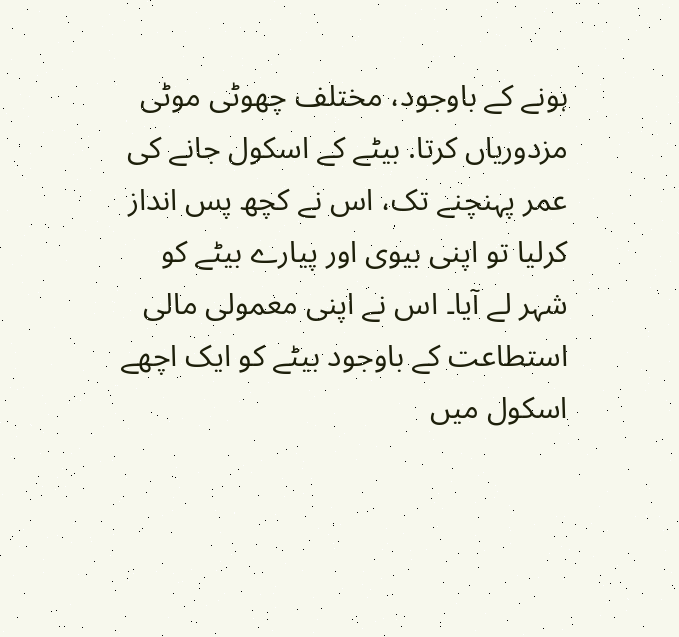ہونے کے باوجود، مختلف چھوٹی موٹی مزدوریاں کرتا. بیٹے کے اسکول جانے کی عمر پہنچنے تک، اس نے کچھ پس انداز کرلیا تو اپنی بیوی اور پیارے بیٹے کو شہر لے آیا۔ اس نے اپنی معمولی مالی استطاعت کے باوجود بیٹے کو ایک اچھے اسکول میں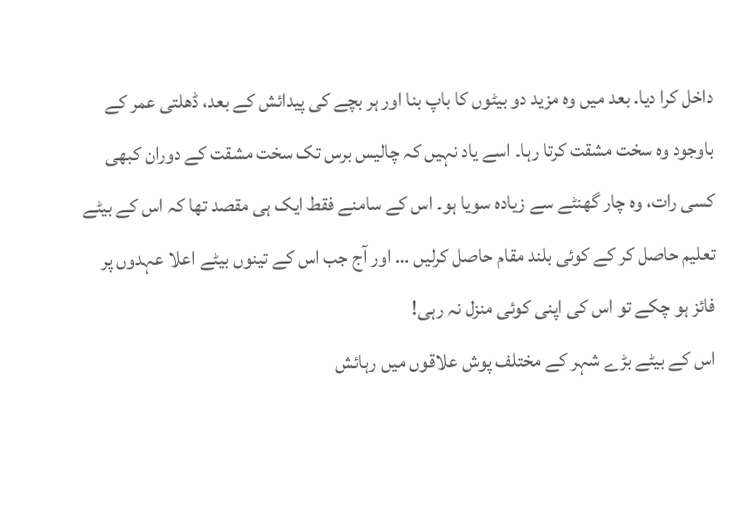داخل کرا دیا. بعد میں وہ مزید دو بیٹوں کا باپ بنا اور ہر بچے کی پیدائش کے بعد، ڈھلتی عمر کے باوجود وہ سخت مشقت کرتا رہا۔ اسے یاد نہیں کہ چاليس برس تک سخت مشقت کے دوران کبھی کسی رات، وہ چار گھنٹے سے زیادہ سویا ہو۔ اس کے سامنے فقط ایک ہی مقصد تھا کہ اس کے بیٹے تعلیم حاصل کر کے کوئی بلند مقام حاصل کرلیں … اور آج جب اس کے تینوں بیٹے اعلا عہدوں پر فائز ہو چکے تو اس کی اپنی کوئی منزل نہ رہی!
اس کے بیٹے بڑے شہر کے مختلف پوش علاقوں میں رہائش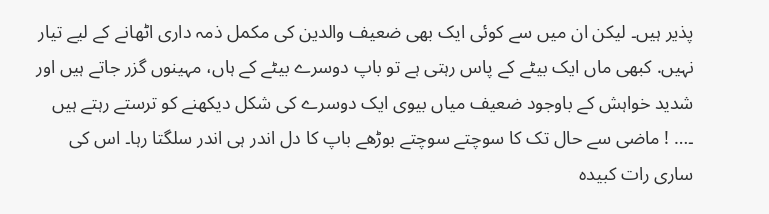پذیر ہیں۔ لیکن ان میں سے کوئی ایک بھی ضعیف والدین کی مکمل ذمہ داری اٹھانے کے لیے تیار نہیں. کبھی ماں ایک بیٹے کے پاس رہتی ہے تو باپ دوسرے بیٹے کے ہاں، مہینوں گزر جاتے ہیں اور شدید خواہش کے باوجود ضعیف میاں بیوی ایک دوسرے کی شکل دیکھنے کو ترستے رہتے ہیں ۔… ! ماضی سے حال تک کا سوچتے سوچتے بوڑھے باپ کا دل اندر ہی اندر سلگتا رہا۔ اس کی ساری رات کبیدہ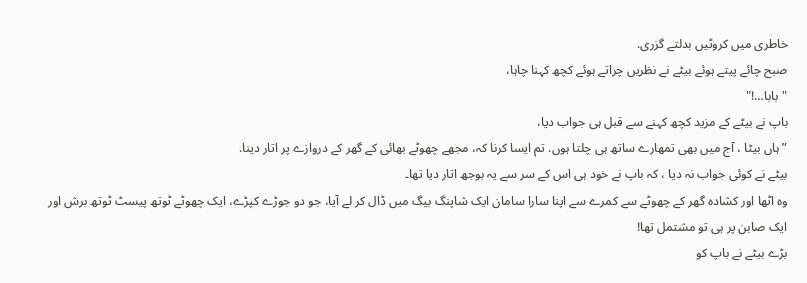خاطری میں کروٹیں بدلتے گزری.
صبح چائے پیتے ہوئے بیٹے نے نظریں چراتے ہوئے کچھ کہنا چاہا،
"بابا…!"
باپ نے بیٹے کے مزید کچھ کہنے سے قبل ہی جواب دیا،
” ہاں بیٹا ، آج میں بھی تمھارے ساتھ ہی چلتا ہوں. تم ایسا کرنا کہ، مجھے چھوٹے بھائی کے گھر کے دروازے پر اتار دینا.
بیٹے نے کوئی جواب نہ دیا ، کہ باپ نے خود ہی اس کے سر سے یہ بوجھ اتار دیا تھا۔
وہ اٹھا اور کشادہ گھر کے چھوٹے سے کمرے سے اپنا سارا سامان ایک شاپنگ بيگ میں ڈال کر لے آیا، جو دو جوڑے کپڑے، ایک چھوٹے ٹوتھ پيسٹ ٹوتھ برش اور ایک صابن پر ہی تو مشتمل تھا!
بڑے بیٹے نے باپ کو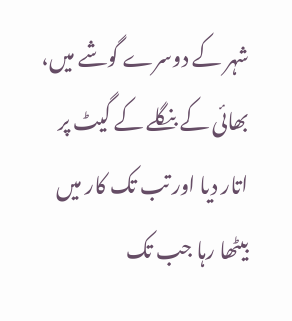شہر کے دوسرے گوشے میں، بھائی کے بنگلے کے گیٹ پر اتار دیا اور تب تک کار میں بیٹھا رہا جب تک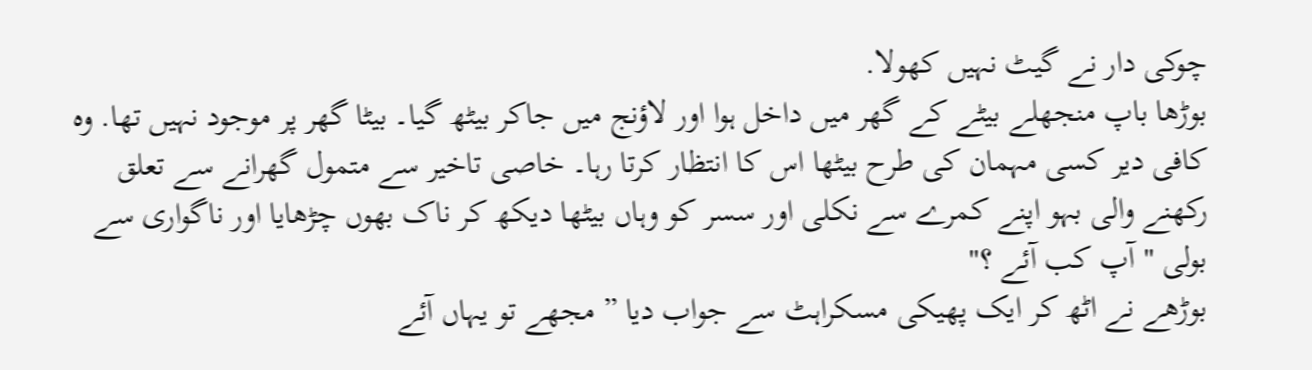چوکی دار نے گیٹ نہیں کھولا.
بوڑھا باپ منجھلے بیٹے کے گھر میں داخل ہوا اور لاؤنج میں جاکر بیٹھ گیا۔ بیٹا گھر پر موجود نہیں تھا. وہ کافی دیر کسی مہمان کی طرح بیٹھا اس کا انتظار کرتا رہا۔ خاصی تاخیر سے متمول گھرانے سے تعلق رکھنے والی بہو اپنے کمرے سے نکلی اور سسر کو وہاں بیٹھا دیکھ کر ناک بھوں چڑھایا اور ناگواری سے بولی "آپ کب آئے ؟"
بوڑھے نے اٹھ کر ایک پھیکی مسکراہٹ سے جواب دیا ” مجھے تو یہاں آئے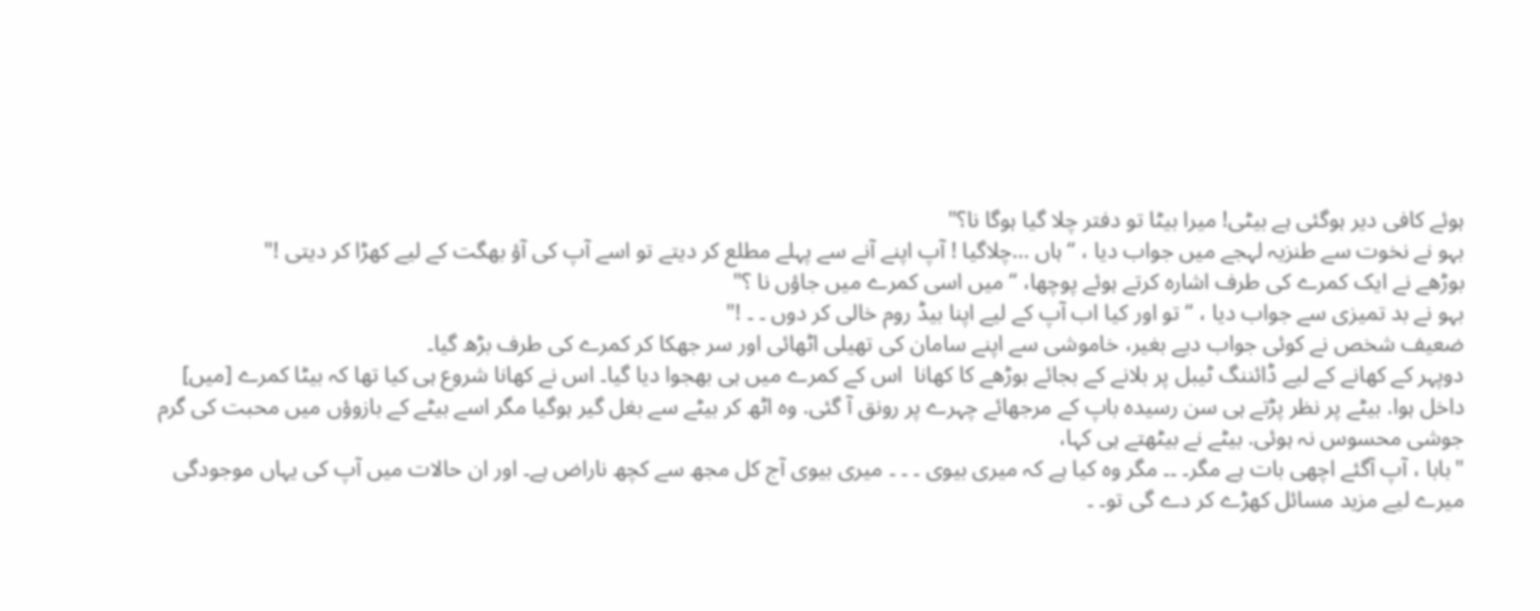ہوئے کافی دیر ہوگئی ہے بیٹی! میرا بیٹا تو دفتر چلا گیا ہوگا نا؟"
بہو نے نخوت سے طنزیہ لہجے میں جواب دیا ، “ہاں …چلاگیا ! آپ اپنے آنے سے پہلے مطلع کر دیتے تو اسے آپ کی آؤ بھگت کے لیے کھڑا کر دیتی !"
بوڑھے نے ایک کمرے کی طرف اشارہ کرتے ہوئے پوچھا، “میں اسی کمرے میں جاؤں نا ؟"
بہو نے بد تمیزی سے جواب دیا ، “ تو اور کیا اب آپ کے لیے اپنا بیڈ روم خالی کر دوں ۔ ۔ !"
ضعیف شخص نے کوئی جواب دیے بغیر، خاموشی سے اپنے سامان کی تھیلی اٹھائی اور سر جھکا کر کمرے کی طرف بڑھ گیا۔
دوپہر کے کھانے کے لیے ڈائننگ ٹيبل پر بلانے کے بجائے بوڑھے کا کھانا  اس کے کمرے میں ہی بھجوا دیا گیا۔ اس نے کھانا شروع ہی کیا تھا کہ بیٹا کمرے [میں] داخل ہوا. بیٹے پر نظر پڑتے ہی سن رسیدہ باپ کے مرجھائے چہرے پر رونق آ گئی. وہ اٹھ کر بیٹے سے بغل گیر ہوگیا مگر اسے بیٹے کے بازوؤں میں محبت کی گرم جوشی محسوس نہ ہوئی. بیٹے نے بیٹھتے ہی کہا،
"بابا ، آپ آگئے اچھی بات ہے مگر۔ ۔۔ مگر وہ کیا ہے کہ میری بیوی ۔ ۔ ۔ میری بیوی آج کل مجھ سے کچھ ناراض ہے۔ اور ان حالات میں آپ کی یہاں موجودگی میرے لیے مزید مسائل کھڑے کر دے گی تو۔ ۔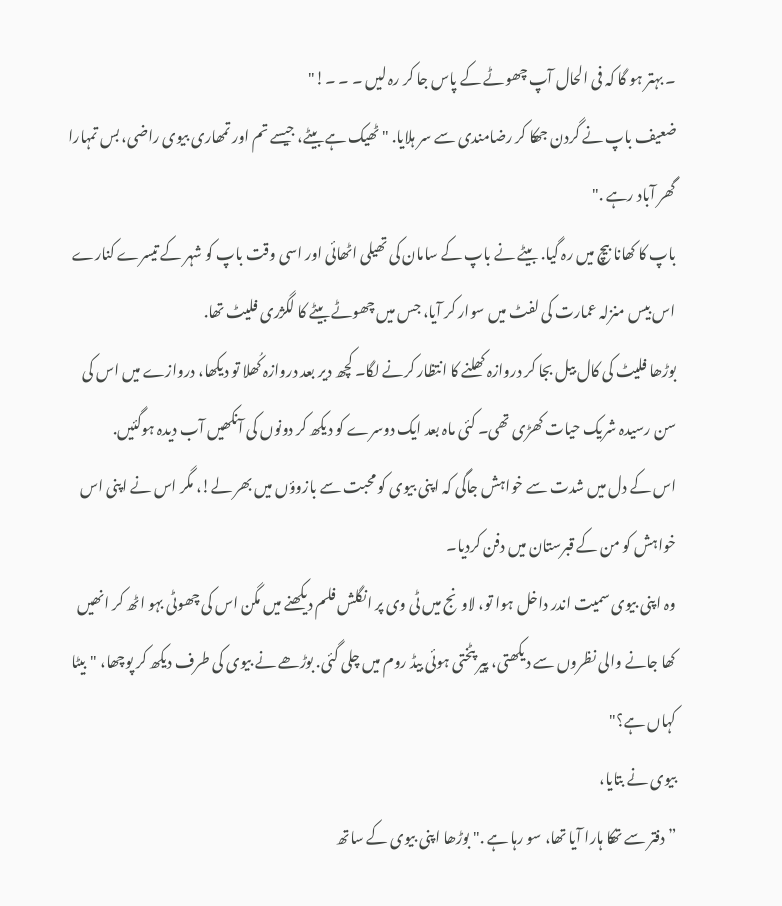۔ بہتر ہو گا کہ فی الحال آپ چھوٹے کے پاس جا کر رہ لیں ۔ ۔ ۔!"
ضعیف باپ نے گردن جھکا کر رضامندی سے سر ہلایا. "ٹھیک ہے بیٹے، جیسے تم اور تمھاری بیوی راضی، بس تمہارا گھر آباد رہے ."
باپ کا کھانا بیچ میں رہ گیا. بیٹے نے باپ کے سامان کی تھیلی اٹھائی اور اسی وقت باپ کو شہر کے تیسرے کنارے اس بیس منزلہ عمارت کی لفٹ میں سوار کر آیا، جس میں چھوٹے بیٹے کا لگژری فلیٹ تھا.
بوڑھا فليٹ کی کال بيل بجا کر دروازہ کھلنے کا انتظار کرنے لگا۔ کچھ دير بعد دروازہ کُھلا تو دیکھا، دروازے میں اس کی سن رسیدہ شریک حیات کھڑی تھی۔ کئی ماہ بعد ایک دوسرے کو دیکھ کر دونوں کی آنکھیں آب دیدہ ہوگئیں.
اس کے دل میں شدت سے خواہش جاگی کہ اپنی بیوی کو محبت سے بازوؤں میں بھر لے!، مگر اس نے اپنی اس خواہش کو من کے قبرستان میں دفن کردیا۔
وہ اپنی بیوی سمیت اندر داخل ہوا تو، لاونج میں ٹی وی پر انگلش فلم دیکھنے میں مگن اس کی چھوٹی بہو اٹھ کر انھیں کھا جانے والی نظروں سے دیکھتی، پیر پٹختی ہوئی بيڈ روم میں چلی گئی. بوڑھے نے بیوی کی طرف دیکھ کر پوچھا، "بیٹا کہاں ہے؟"
بیوی نے بتایا،
” دفتر سے تھکا ہارا آیا تھا، سو رہا ہے ." بوڑھا اپنی بیوی کے ساتھ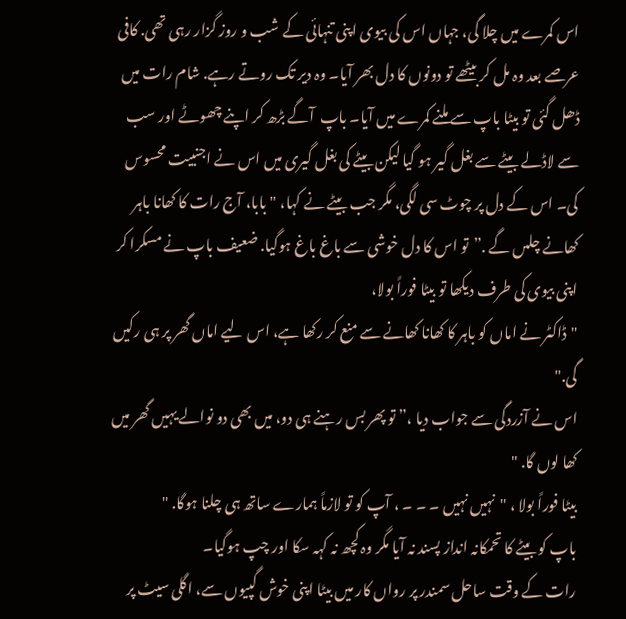اس کمرے میں چلا گی، جہاں اس کی بیوی اپنی تنہائی کے شب و روز گزار رہی تھی. کافی عرصے بعد وہ مل کر بیٹھے تو دونوں کا دل بھر آیا۔ وہ دیر تک روتے رہے. شام رات میں ڈھل گئی تو بیٹا باپ سے ملنے کمرے میں آیا۔ باپ  آگے بڑھ کر اپنے چھوٹے اور سب سے لاڈلے بیٹے سے بغل گیر ہو گیا لیکن بیٹے کی بغل گیری میں اس نے اجنبیت محسوس کی۔ اس کے دل پر چوٹ سی لگی، مگر جب بیٹے نے کہا، "بابا، آج رات کا کھانا باہر کھانے چلںں گے .”تو اس کا دل خوشی سے باغ باغ ہوگیا. ضعیف باپ نے مسکرا کر اپنی بیوی کی طرف دیکھا تو بیٹا فوراً بولا،
"ڈاکٹر نے اماں کو باہر کا کھانا کھانے سے منع کر رکھا ہے، اس لیے اماں گھر پر ہی رکیں گی."
اس نے آزردگی سے جواب دیا ،” تو پھر بس رہنے ہی دو، میں بھی دو نوالے یہیں گھر میں کھا لوں گا. "
بیٹا فوراً بولا ، "نہیں نہیں ۔ ۔ ۔ ، آپ کو تو لازماً ہمارے ساتھ ہی چلنا ہوگا. "
باپ کو بیٹے کا تحمکانہ انداز پسند نہ آیا مگر وہ کچھ نہ کہہ سکا اور چپ ہوگیا۔
رات کے وقت ساحل سمندر پر رواں کار میں بیٹا اپنی خوش گپیوں سے، اگلی سیٹ پر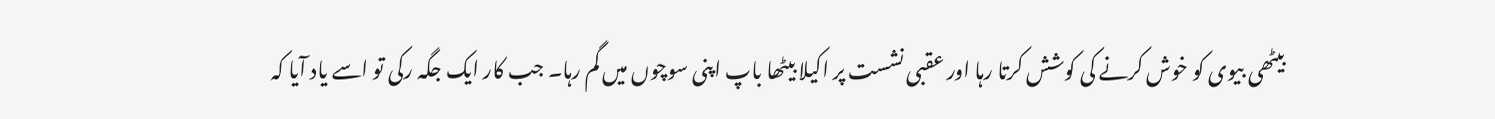بیٹھی بیوی کو خوش کرنے کی کوشش کرتا رہا اور عقبی نشست پر اکیلا بیٹھا باپ اپنی سوچوں میں گم رہا۔ جب کار ایک جگہ رکی تو اسے یاد آیا کہ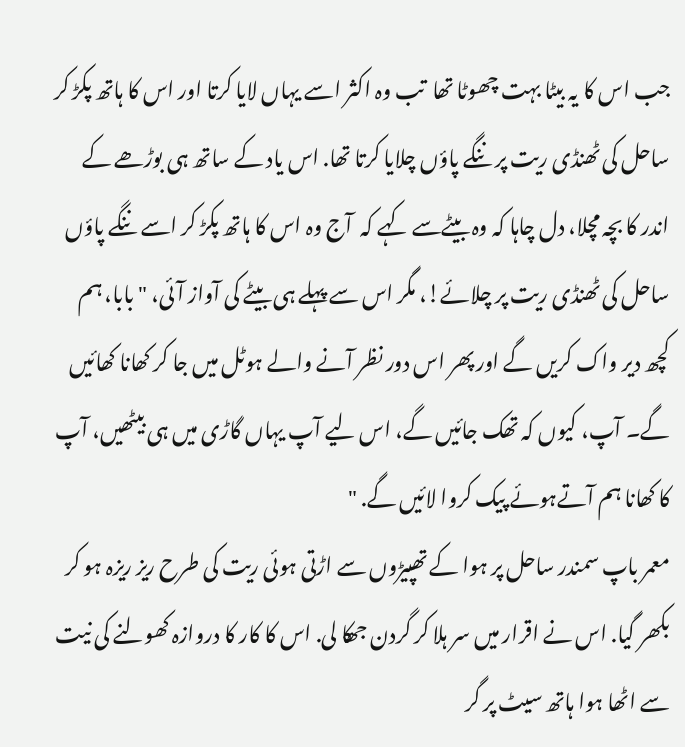جب اس کا یہ بیٹا بہت چھوٹا تھا  تب وہ اکثر اسے یہاں لایا کرتا اور اس کا ہاتھ پکڑ کر ساحل کی ٹھنڈی ریت پر ننگے پاؤں چلایا کرتا تھا. اس یاد کے ساتھ ہی بوڑھے کے اندر کا بچہ مچلا، دل چاہا کہ وہ بیٹےسے کہے کہ  آج وہ اس کا ہاتھ پکڑ کر اسے ننگے پاؤں ساحل کی ٹھنڈی ریت پر چلائے!، مگر اس سے پہلے ہی بیٹے کی آواز آئی، "بابا، ہم کچھ دیر واک کریں گے اور پھر اس دور نظر آنے والے ہوٹل میں جا کر کھانا کھائیں گے۔ آپ، کیوں کہ تھک جائیں گے، اس لیے آپ یہاں گاڑی میں ہی بیٹھیں، آپ کا کھانا ہم آتےہوئے پیک کروا لائیں گے. "
معمر باپ سمندر ساحل پر ہوا کے تھپیڑوں سے اڑتی ہوئی ریت کی طرح ریز ریزہ ہو کر بکھر گیا. اس نے اقرار میں سر ہلا کر گردن جھکا لی. اس کا کار کا دروازہ کھولنے کی نیت سے اٹھا ہوا ہاتھ سیٹ پر گر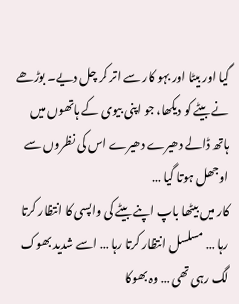گیا اور بیٹا اور بہو کار سے اتر کر چل دیے۔ بوڑھے نے بیٹے کو دیکھا، جو اپنی بیوی کے ہاتھوں میں ہاتھ ڈالے دھیرے دھیرے اس کی نظروں سے اوجھل ہوتا گیا …
کار میں بیٹھا باپ اپنے بیٹے کی واپسی کا انتظار کرتا رہا … مسلسل انتظار کرتا رہا … اسے شدید بھوک لگ رہی تھی … وہ بھوکا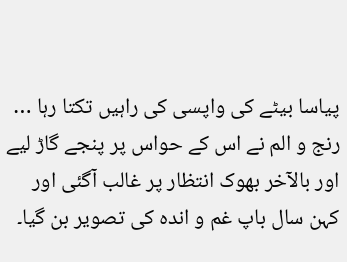پیاسا بیٹے کی واپسی کی راہیں تکتا رہا … رنج و الم نے اس کے حواس پر پنجے گاڑ لیے اور بالآخر بھوک انتظار پر غالب آگئی اور کہن سال باپ غم و اندہ کی تصویر بن گیا۔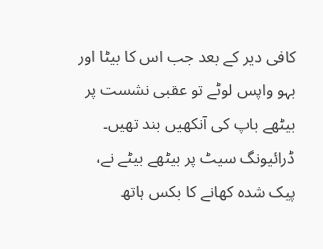کافی دیر کے بعد جب اس کا بیٹا اور بہو واپس لوٹے تو عقبی نشست پر بیٹھے باپ کی آنکھیں بند تھیں۔
ڈرائيونگ سيٹ پر بیٹھے بیٹے نے، پيک شدہ کھانے کا بکس ہاتھ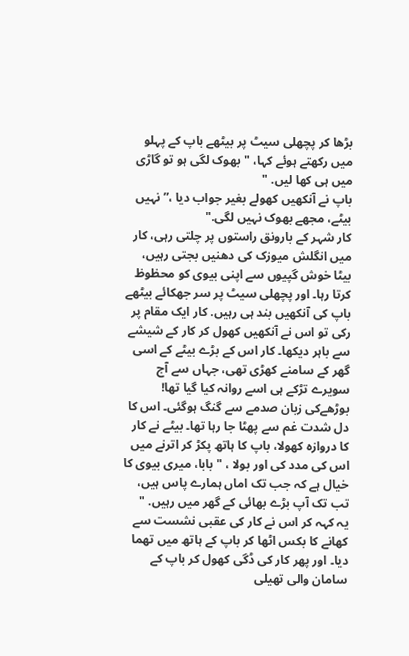بڑھا کر پچھلی سیٹ پر بیٹھے باپ کے پہلو میں رکھتے ہوئے کہا، "بھوک لگی ہو تو گاڑی میں ہی کھا لیں. "
باپ نے آنکھیں کھولے بغیر جواب دیا ،” نہیں بیٹے، مجھے بھوک نہیں لگی."
کار شہر کے بارونق راستوں پر چلتی رہی، کار میں انگلش ميوزک کی دھنیں بجتی رہیں، بیٹا خوش گپیوں سے اپنی بیوی کو محظوظ کرتا رہا۔ اور پچھلی سیٹ پر سر جھکائے بیٹھے باپ کی آنکھیں بند ہی رہیں. کار ایک مقام پر رکی تو اس نے آنکھیں کھول کر کار کے شیشے سے باہر دیکھا۔ کار اس کے بڑے بیٹے کے اسی گھر کے سامنے کھڑی تھی، جہاں سے آج سویرے تڑکے ہی اسے روانہ کیا گیا تھا! بوڑھےکی زبان صدمے سے گنگ ہوگئی۔ اس کا دل شدت غم سے پھٹا جا رہا تھا۔ بیٹے نے کار کا دروازہ کھولا، باپ کا ہاتھ پکڑ کر اترنے میں اس کی مدد کی اور بولا ، "بابا، میری بیوی کا خیال ہے کہ جب تک اماں ہمارے پاس ہیں، تب تک آپ بڑے بھائی کے گھر میں رہیں. "
یہ کہہ کر اس نے کار کی عقبی نشست سے کھانے کا بکس اٹھا کر باپ کے ہاتھ میں تھما دیا۔ اور پھر کار کی ڈگی کھول کر باپ کے سامان والی تھیلی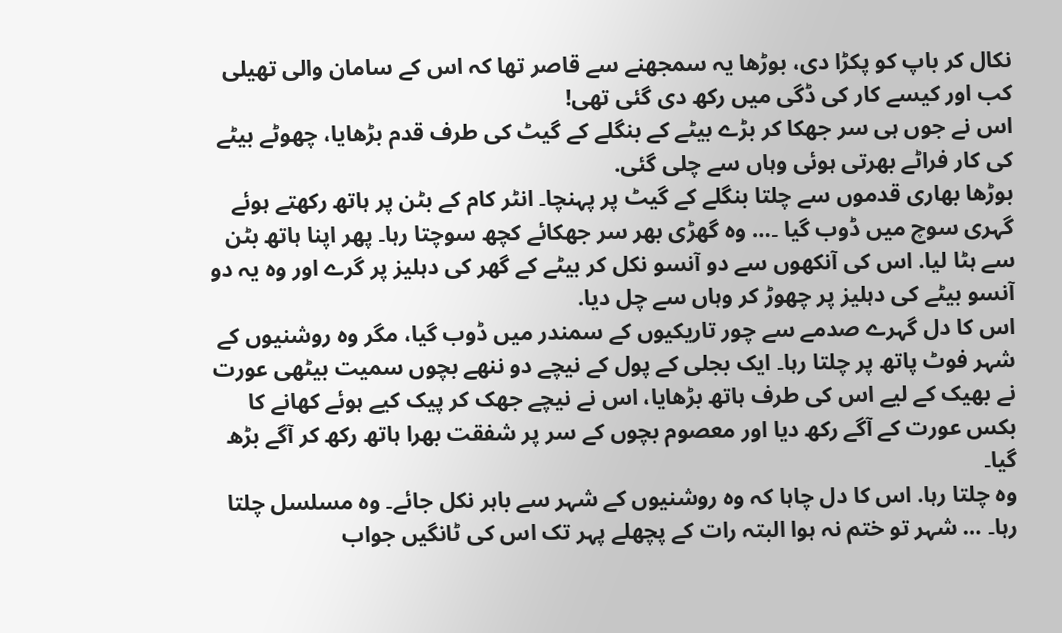نکال کر باپ کو پکڑا دی، بوڑھا یہ سمجھنے سے قاصر تھا کہ اس کے سامان والی تھیلی کب اور کیسے کار کی ڈگی میں رکھ دی گئی تھی!
اس نے جوں ہی سر جھکا کر بڑے بیٹے کے بنگلے کے گیٹ کی طرف قدم بڑھایا، چھوٹے بیٹے کی کار فراٹے بھرتی ہوئی وہاں سے چلی گئی.
بوڑھا بھاری قدموں سے چلتا بنگلے کے گیٹ پر پہنچا۔ انٹر کام کے بٹن پر ہاتھ رکھتے ہوئے گہری سوچ میں ڈوب گیا ۔… وہ گھڑی بھر سر جھکائے کچھ سوچتا رہا۔ پھر اپنا ہاتھ بٹن سے ہٹا لیا. اس کی آنکھوں سے دو آنسو نکل کر بیٹے کے گھر کی دہلیز پر گرے اور وہ یہ دو آنسو بیٹے کی دہلیز پر چھوڑ کر وہاں سے چل دیا.
اس کا دل گہرے صدمے سے چور تاریکیوں کے سمندر میں ڈوب گیا، مگر وہ روشنيوں کے شہر فوٹ پاتھ پر چلتا رہا۔ ایک بجلی کے پول کے نیچے دو ننھے بچوں سمیت بیٹھی عورت نے بھیک کے لیے اس کی طرف ہاتھ بڑھایا، اس نے نیچے جھک کر پیک کیے ہوئے کھانے کا بکس عورت کے آگے رکھ دیا اور معصوم بچوں کے سر پر شفقت بھرا ہاتھ رکھ کر آگے بڑھ گیا۔
وه چلتا رہا. اس کا دل چاہا کہ وہ روشنیوں کے شہر سے باہر نکل جائے۔ وہ مسلسل چلتا رہا۔ … شہر تو ختم نہ ہوا البتہ رات کے پچھلے پہر تک اس کی ٹانگیں جواب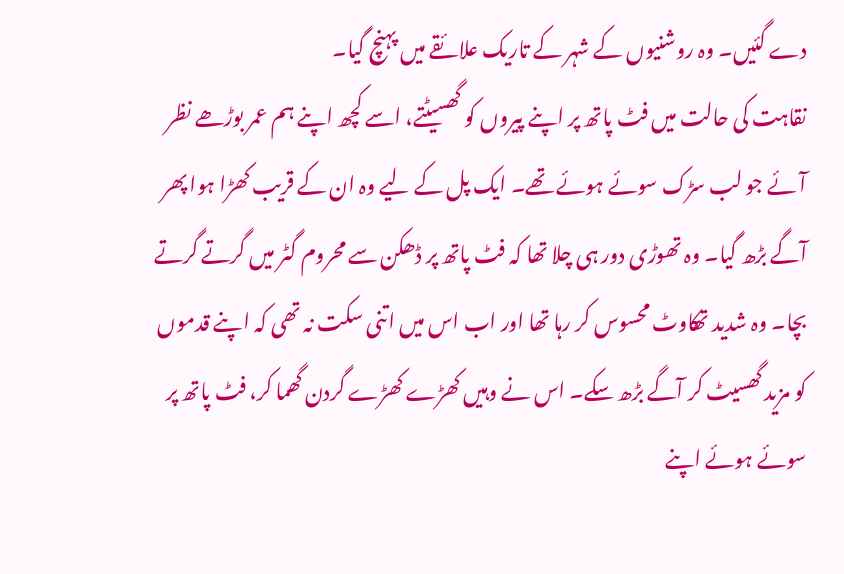دے گئیں۔ وہ روشنيوں کے شہر کے تاریک علائقے میں پہنچ گیا۔
نقاہت کی حالت میں فٹ پاتھ پر اپنے پیروں کو گھسیٹتے، اسے کچھ اپنے ہم عمر بوڑھے نظر آئے جو لب سڑک سوئے ہوئے تھے۔ ایک پل کے لیے وہ ان کے قریب کھڑا ہوا پھر آگے بڑھ گیا۔ وہ تھوڑی دور ہی چلا تھا کہ فٹ پاتھ پر ڈھکن سے محروم گٹر میں گرتے گرتے بچا۔ وہ شدید تھکاوٹ محسوس کر رہا تھا اور اب اس میں اتنی سکت نہ تھی کہ اپنے قدموں کو مزید گھسیٹ کر آگے بڑھ سکے۔ اس نے وہیں کھڑے کھڑے گردن گھما کر، فٹ پاتھ پر سوئے ہوئے اپنے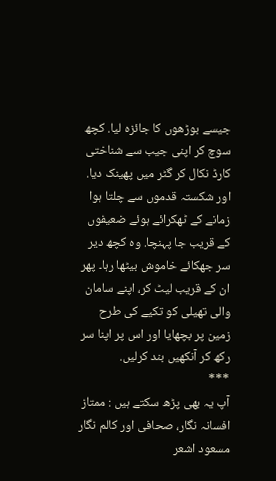جیسے بوڑھوں کا جائزہ لیا. کچھ سوچ کر اپنی جیب سے شناختی کارڈ نکال کر گٹر میں پھینک دیا. اور شکستہ قدموں سے چلتا ہوا زمانے کے ٹھکرائے ہوئے ضعیفوں کے قریب جا پہنچا. وہ کچھ دیر سر جھکائے خاموش بیٹھا رہا۔ پھر ان کے قریب لیٹ کر، اپنے سامان والی تھیلی کو تکیے کی طرح زمین پر بچھایا اور اس پر اپنا سر رکھ کر آنکھیں بند کرلیں.
***
آپ یہ بھی پڑھ سکتے ہیں : ممتاز افسانہ نگار، صحافی اور کالم نگار مسعود اشعر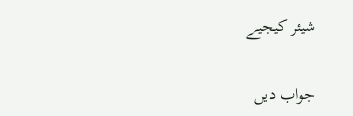شیئر کیجیے

جواب دیں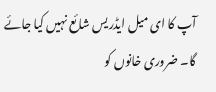آپ کا ای میل ایڈریس شائع نہیں کیا جائے گا۔ ضروری خانوں کو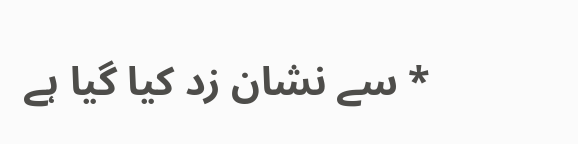* سے نشان زد کیا گیا ہے